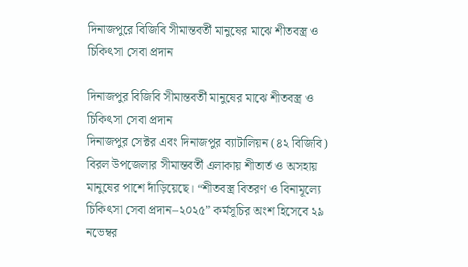দিনাজপুরে বিজিবি সীমান্তবর্তী মানুষের মাঝে শীতবস্ত্র ও চিকিৎসা সেবা প্রদান

দিনাজপুর বিজিবি সীমান্তবর্তী মানুষের মাঝে শীতবস্ত্র ও চিকিৎসা সেবা প্রদান
দিনাজপুর সেক্টর এবং দিনাজপুর ব্যাটালিয়ন (৪২ বিজিবি) বিরল উপজেলার সীমান্তবর্তী এলাকায় শীতার্ত ও অসহায় মানুষের পাশে দাঁড়িয়েছে। “শীতবস্ত্র বিতরণ ও বিনামূল্যে চিকিৎসা সেবা প্রদান–২০২৫” কর্মসূচির অংশ হিসেবে ২৯ নভেম্বর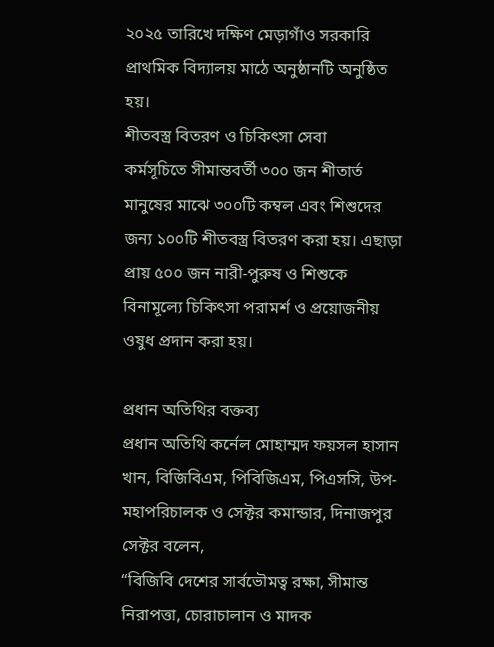২০২৫ তারিখে দক্ষিণ মেড়াগাঁও সরকারি প্রাথমিক বিদ্যালয় মাঠে অনুষ্ঠানটি অনুষ্ঠিত হয়।
শীতবস্ত্র বিতরণ ও চিকিৎসা সেবা
কর্মসূচিতে সীমান্তবর্তী ৩০০ জন শীতার্ত মানুষের মাঝে ৩০০টি কম্বল এবং শিশুদের জন্য ১০০টি শীতবস্ত্র বিতরণ করা হয়। এছাড়া প্রায় ৫০০ জন নারী-পুরুষ ও শিশুকে বিনামূল্যে চিকিৎসা পরামর্শ ও প্রয়োজনীয় ওষুধ প্রদান করা হয়।

প্রধান অতিথির বক্তব্য
প্রধান অতিথি কর্নেল মোহাম্মদ ফয়সল হাসান খান, বিজিবিএম, পিবিজিএম, পিএসসি, উপ-মহাপরিচালক ও সেক্টর কমান্ডার, দিনাজপুর সেক্টর বলেন,
“বিজিবি দেশের সার্বভৌমত্ব রক্ষা, সীমান্ত নিরাপত্তা, চোরাচালান ও মাদক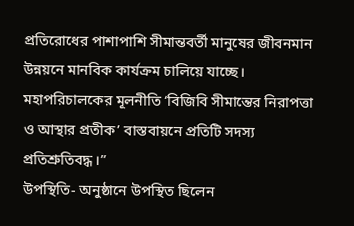প্রতিরোধের পাশাপাশি সীমান্তবর্তী মানুষের জীবনমান উন্নয়নে মানবিক কার্যক্রম চালিয়ে যাচ্ছে। মহাপরিচালকের মূলনীতি ‘বিজিবি সীমান্তের নিরাপত্তা ও আস্থার প্রতীক’ বাস্তবায়নে প্রতিটি সদস্য প্রতিশ্রুতিবদ্ধ।”
উপস্থিতি- অনুষ্ঠানে উপস্থিত ছিলেন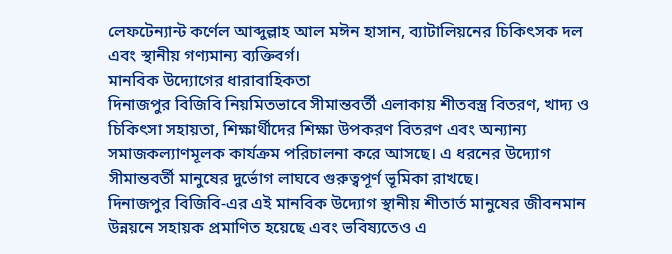লেফটেন্যান্ট কর্ণেল আব্দুল্লাহ আল মঈন হাসান, ব্যাটালিয়নের চিকিৎসক দল এবং স্থানীয় গণ্যমান্য ব্যক্তিবর্গ।
মানবিক উদ্যোগের ধারাবাহিকতা
দিনাজপুর বিজিবি নিয়মিতভাবে সীমান্তবর্তী এলাকায় শীতবস্ত্র বিতরণ, খাদ্য ও চিকিৎসা সহায়তা, শিক্ষার্থীদের শিক্ষা উপকরণ বিতরণ এবং অন্যান্য সমাজকল্যাণমূলক কার্যক্রম পরিচালনা করে আসছে। এ ধরনের উদ্যোগ সীমান্তবর্তী মানুষের দুর্ভোগ লাঘবে গুরুত্বপূর্ণ ভূমিকা রাখছে।
দিনাজপুর বিজিবি-এর এই মানবিক উদ্যোগ স্থানীয় শীতার্ত মানুষের জীবনমান উন্নয়নে সহায়ক প্রমাণিত হয়েছে এবং ভবিষ্যতেও এ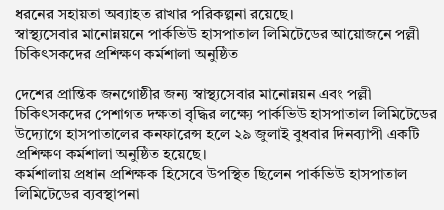ধরনের সহায়তা অব্যাহত রাখার পরিকল্পনা রয়েছে।
স্বাস্থ্যসেবার মানোন্নয়নে পার্কভিউ হাসপাতাল লিমিটেডের আয়োজনে পল্লী চিকিৎসকদের প্রশিক্ষণ কর্মশালা অনুষ্ঠিত

দেশের প্রান্তিক জনগোষ্ঠীর জন্য স্বাস্থ্যসেবার মানোন্নয়ন এবং পল্লী চিকিৎসকদের পেশাগত দক্ষতা বৃদ্ধির লক্ষ্যে পার্কভিউ হাসপাতাল লিমিটেডের উদ্যোগে হাসপাতালের কনফারেন্স হলে ২৯ জুলাই বুধবার দিনব্যাপী একটি প্রশিক্ষণ কর্মশালা অনুষ্ঠিত হয়েছে।
কর্মশালায় প্রধান প্রশিক্ষক হিসেবে উপস্থিত ছিলেন পার্কভিউ হাসপাতাল লিমিটেডের ব্যবস্থাপনা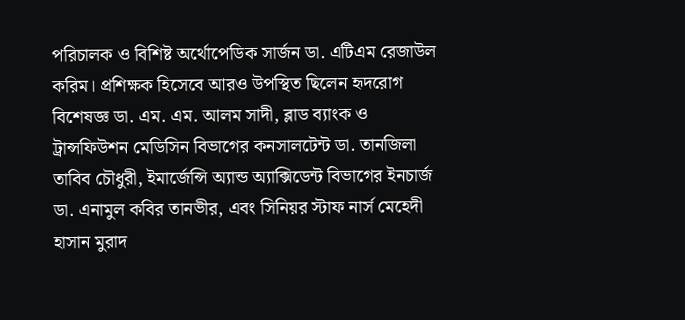পরিচালক ও বিশিষ্ট অর্থোপেডিক সার্জন ডা. এটিএম রেজাউল করিম। প্রশিক্ষক হিসেবে আরও উপস্থিত ছিলেন হৃদরোগ বিশেষজ্ঞ ডা. এম. এম. আলম সাদী, ব্লাড ব্যাংক ও ট্রান্সফিউশন মেডিসিন বিভাগের কনসালটেন্ট ডা. তানজিলা তাবিব চৌধুরী, ইমার্জেন্সি অ্যান্ড অ্যাক্সিডেন্ট বিভাগের ইনচার্জ ডা. এনামুল কবির তানভীর, এবং সিনিয়র স্টাফ নার্স মেহেদী হাসান মুরাদ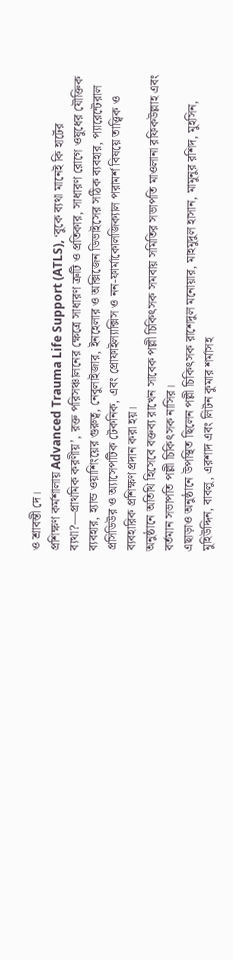ও শ্রাবন্তী দে।
প্রশিক্ষণ কর্মশালায় Advanced Trauma Life Support (ATLS), ‘বুকে ব্যথা মানেই কি হার্টের ব্যথা?—প্রাথমিক করণীয়’, রক্ত পরিসঞ্চালনের ক্ষেত্রে সাধারণ ত্রুটি ও প্রতিকার, সাধারণ রোগে ওষুধের যৌক্তিক ব্যবহার, হ্যান্ড ওয়াশিংয়ের গুরুত্ব, নেবুলাইজার, ইনহেলার ও অক্সিজেন ডিভাইসের সঠিক ব্যবহার, প্যারেন্টেরাল প্রসিডিউর ও অ্যাসেপটিক টেকনিক, এবং প্রোফাইল্যাক্সিস ও নন-ফার্মাকোলজিক্যাল পরামর্শ বিষয়ে তাত্ত্বিক ও ব্যবহারিক প্রশিক্ষণ প্রদান করা হয়।
অনুষ্ঠানে অতিথি হিসেবে বক্তব্য রাখেন সাবেক পল্লী চিকিৎসক সমবায় সমিতির সভাপতি মাওলানা রফিকউল্লাহ এবং বর্তমান সভাপতি পল্লী চিকিৎসক নাসির।
এছাড়াও অনুষ্ঠানে উপস্থিত ছিলেন পল্লী চিকিৎসক রাশেদুল মনোয়ার, মাহমুদুল হাসান, মামুনুর রশিদ, মুহসিন, মুহিউদ্দিন, বাবলু, এরশাদ এবং লিটন কুমার শর্মাসহ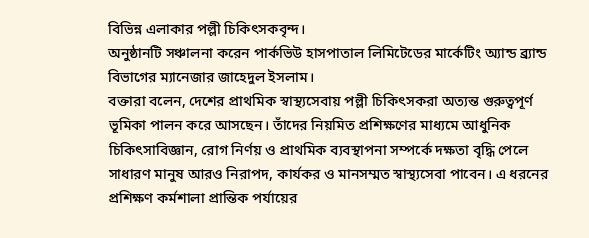বিভিন্ন এলাকার পল্লী চিকিৎসকবৃন্দ।
অনুষ্ঠানটি সঞ্চালনা করেন পার্কভিউ হাসপাতাল লিমিটেডের মার্কেটিং অ্যান্ড ব্র্যান্ড বিভাগের ম্যানেজার জাহেদুল ইসলাম।
বক্তারা বলেন, দেশের প্রাথমিক স্বাস্থ্যসেবায় পল্লী চিকিৎসকরা অত্যন্ত গুরুত্বপূর্ণ ভূমিকা পালন করে আসছেন। তাঁদের নিয়মিত প্রশিক্ষণের মাধ্যমে আধুনিক চিকিৎসাবিজ্ঞান, রোগ নির্ণয় ও প্রাথমিক ব্যবস্থাপনা সম্পর্কে দক্ষতা বৃদ্ধি পেলে সাধারণ মানুষ আরও নিরাপদ, কার্যকর ও মানসম্মত স্বাস্থ্যসেবা পাবেন। এ ধরনের প্রশিক্ষণ কর্মশালা প্রান্তিক পর্যায়ের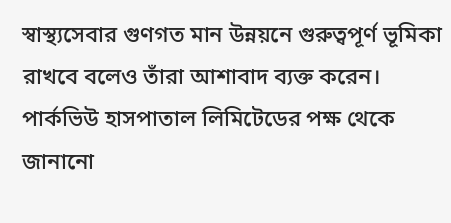স্বাস্থ্যসেবার গুণগত মান উন্নয়নে গুরুত্বপূর্ণ ভূমিকা রাখবে বলেও তাঁরা আশাবাদ ব্যক্ত করেন।
পার্কভিউ হাসপাতাল লিমিটেডের পক্ষ থেকে জানানো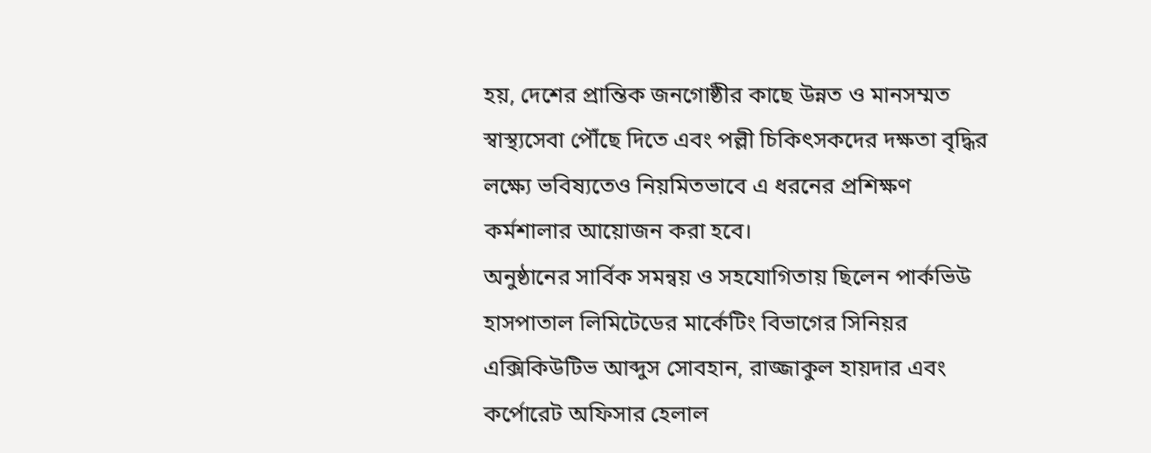হয়, দেশের প্রান্তিক জনগোষ্ঠীর কাছে উন্নত ও মানসম্মত স্বাস্থ্যসেবা পৌঁছে দিতে এবং পল্লী চিকিৎসকদের দক্ষতা বৃদ্ধির লক্ষ্যে ভবিষ্যতেও নিয়মিতভাবে এ ধরনের প্রশিক্ষণ কর্মশালার আয়োজন করা হবে।
অনুষ্ঠানের সার্বিক সমন্বয় ও সহযোগিতায় ছিলেন পার্কভিউ হাসপাতাল লিমিটেডের মার্কেটিং বিভাগের সিনিয়র এক্সিকিউটিভ আব্দুস সোবহান, রাজ্জাকুল হায়দার এবং কর্পোরেট অফিসার হেলাল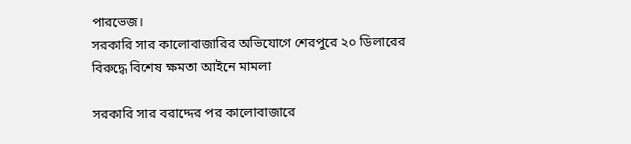পারভেজ।
সরকারি সার কালোবাজারির অভিযোগে শেরপুরে ২০ ডিলারের বিরুদ্ধে বিশেষ ক্ষমতা আইনে মামলা

সরকারি সার বরাদ্দের পর কালোবাজারে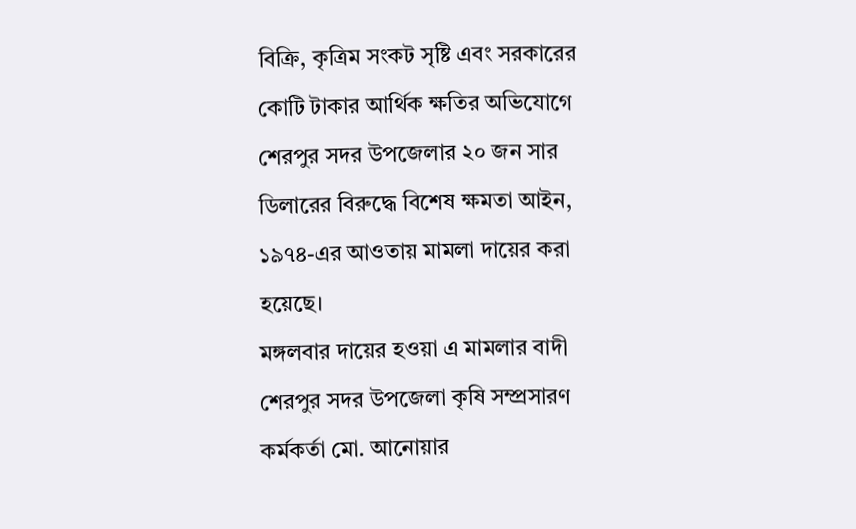বিক্রি, কৃত্রিম সংকট সৃষ্টি এবং সরকারের কোটি টাকার আর্থিক ক্ষতির অভিযোগে শেরপুর সদর উপজেলার ২০ জন সার ডিলারের বিরুদ্ধে বিশেষ ক্ষমতা আইন, ১৯৭৪-এর আওতায় মামলা দায়ের করা হয়েছে।
মঙ্গলবার দায়ের হওয়া এ মামলার বাদী শেরপুর সদর উপজেলা কৃষি সম্প্রসারণ কর্মকর্তা মো. আনোয়ার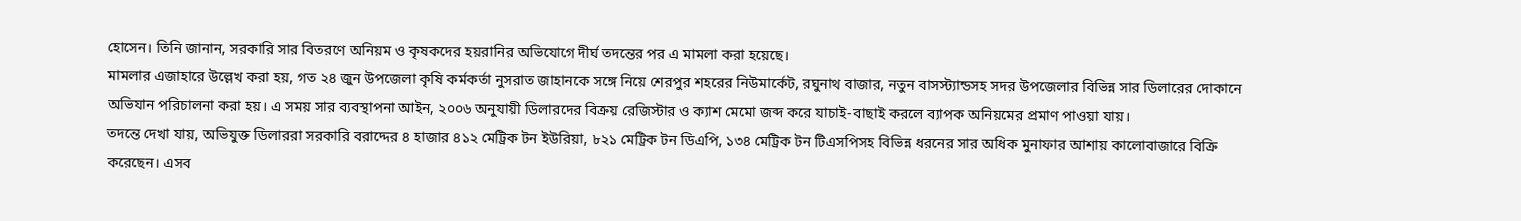হোসেন। তিনি জানান, সরকারি সার বিতরণে অনিয়ম ও কৃষকদের হয়রানির অভিযোগে দীর্ঘ তদন্তের পর এ মামলা করা হয়েছে।
মামলার এজাহারে উল্লেখ করা হয়, গত ২৪ জুন উপজেলা কৃষি কর্মকর্তা নুসরাত জাহানকে সঙ্গে নিয়ে শেরপুর শহরের নিউমার্কেট, রঘুনাথ বাজার, নতুন বাসস্ট্যান্ডসহ সদর উপজেলার বিভিন্ন সার ডিলারের দোকানে অভিযান পরিচালনা করা হয়। এ সময় সার ব্যবস্থাপনা আইন, ২০০৬ অনুযায়ী ডিলারদের বিক্রয় রেজিস্টার ও ক্যাশ মেমো জব্দ করে যাচাই-বাছাই করলে ব্যাপক অনিয়মের প্রমাণ পাওয়া যায়।
তদন্তে দেখা যায়, অভিযুক্ত ডিলাররা সরকারি বরাদ্দের ৪ হাজার ৪১২ মেট্রিক টন ইউরিয়া, ৮২১ মেট্রিক টন ডিএপি, ১৩৪ মেট্রিক টন টিএসপিসহ বিভিন্ন ধরনের সার অধিক মুনাফার আশায় কালোবাজারে বিক্রি করেছেন। এসব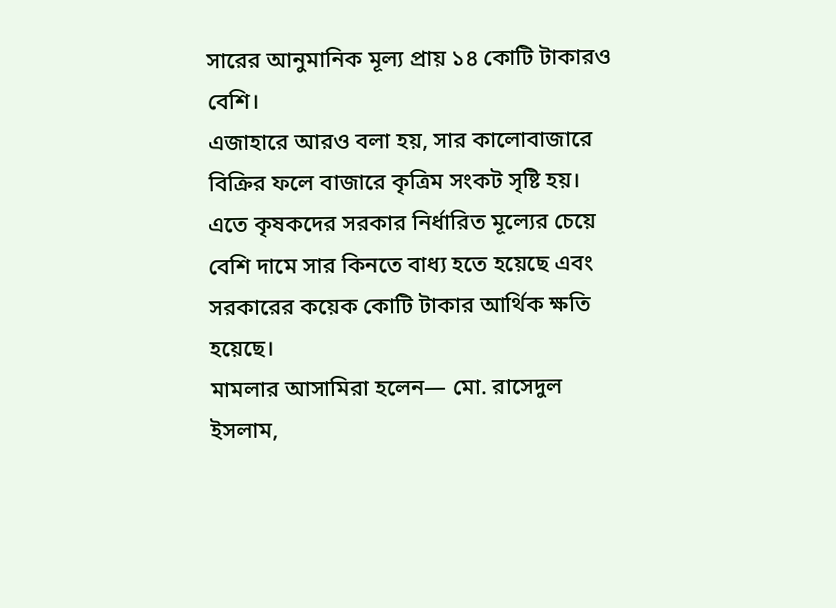সারের আনুমানিক মূল্য প্রায় ১৪ কোটি টাকারও বেশি।
এজাহারে আরও বলা হয়, সার কালোবাজারে বিক্রির ফলে বাজারে কৃত্রিম সংকট সৃষ্টি হয়। এতে কৃষকদের সরকার নির্ধারিত মূল্যের চেয়ে বেশি দামে সার কিনতে বাধ্য হতে হয়েছে এবং সরকারের কয়েক কোটি টাকার আর্থিক ক্ষতি হয়েছে।
মামলার আসামিরা হলেন— মো. রাসেদুল ইসলাম,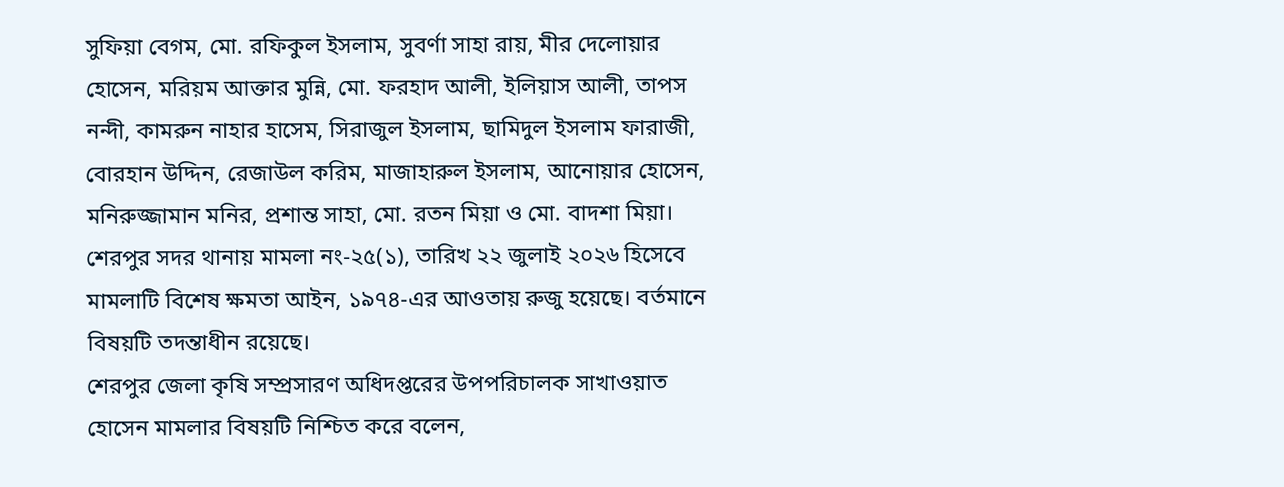সুফিয়া বেগম, মো. রফিকুল ইসলাম, সুবর্ণা সাহা রায়, মীর দেলোয়ার হোসেন, মরিয়ম আক্তার মুন্নি, মো. ফরহাদ আলী, ইলিয়াস আলী, তাপস নন্দী, কামরুন নাহার হাসেম, সিরাজুল ইসলাম, ছামিদুল ইসলাম ফারাজী, বোরহান উদ্দিন, রেজাউল করিম, মাজাহারুল ইসলাম, আনোয়ার হোসেন, মনিরুজ্জামান মনির, প্রশান্ত সাহা, মো. রতন মিয়া ও মো. বাদশা মিয়া।
শেরপুর সদর থানায় মামলা নং-২৫(১), তারিখ ২২ জুলাই ২০২৬ হিসেবে মামলাটি বিশেষ ক্ষমতা আইন, ১৯৭৪-এর আওতায় রুজু হয়েছে। বর্তমানে বিষয়টি তদন্তাধীন রয়েছে।
শেরপুর জেলা কৃষি সম্প্রসারণ অধিদপ্তরের উপপরিচালক সাখাওয়াত হোসেন মামলার বিষয়টি নিশ্চিত করে বলেন,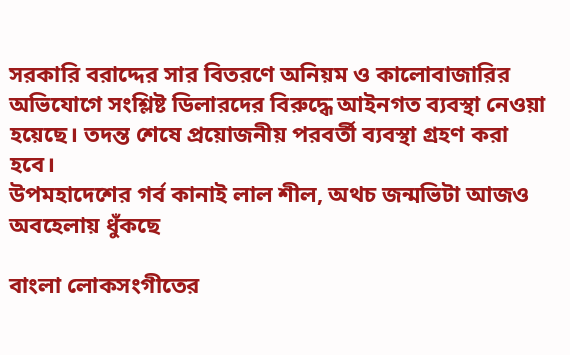সরকারি বরাদ্দের সার বিতরণে অনিয়ম ও কালোবাজারির অভিযোগে সংশ্লিষ্ট ডিলারদের বিরুদ্ধে আইনগত ব্যবস্থা নেওয়া হয়েছে। তদন্ত শেষে প্রয়োজনীয় পরবর্তী ব্যবস্থা গ্রহণ করা হবে।
উপমহাদেশের গর্ব কানাই লাল শীল, অথচ জন্মভিটা আজও অবহেলায় ধুঁকছে

বাংলা লোকসংগীতের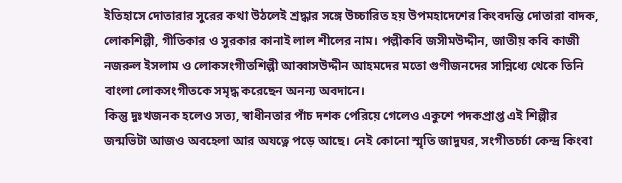ইতিহাসে দোতারার সুরের কথা উঠলেই শ্রদ্ধার সঙ্গে উচ্চারিত হয় উপমহাদেশের কিংবদন্তি দোতারা বাদক, লোকশিল্পী, গীতিকার ও সুরকার কানাই লাল শীলের নাম। পল্লীকবি জসীমউদ্দীন, জাতীয় কবি কাজী নজরুল ইসলাম ও লোকসংগীতশিল্পী আব্বাসউদ্দীন আহমদের মতো গুণীজনদের সান্নিধ্যে থেকে তিনি বাংলা লোকসংগীতকে সমৃদ্ধ করেছেন অনন্য অবদানে।
কিন্তু দুঃখজনক হলেও সত্য, স্বাধীনতার পাঁচ দশক পেরিয়ে গেলেও একুশে পদকপ্রাপ্ত এই শিল্পীর জন্মভিটা আজও অবহেলা আর অযত্নে পড়ে আছে। নেই কোনো স্মৃতি জাদুঘর, সংগীতচর্চা কেন্দ্র কিংবা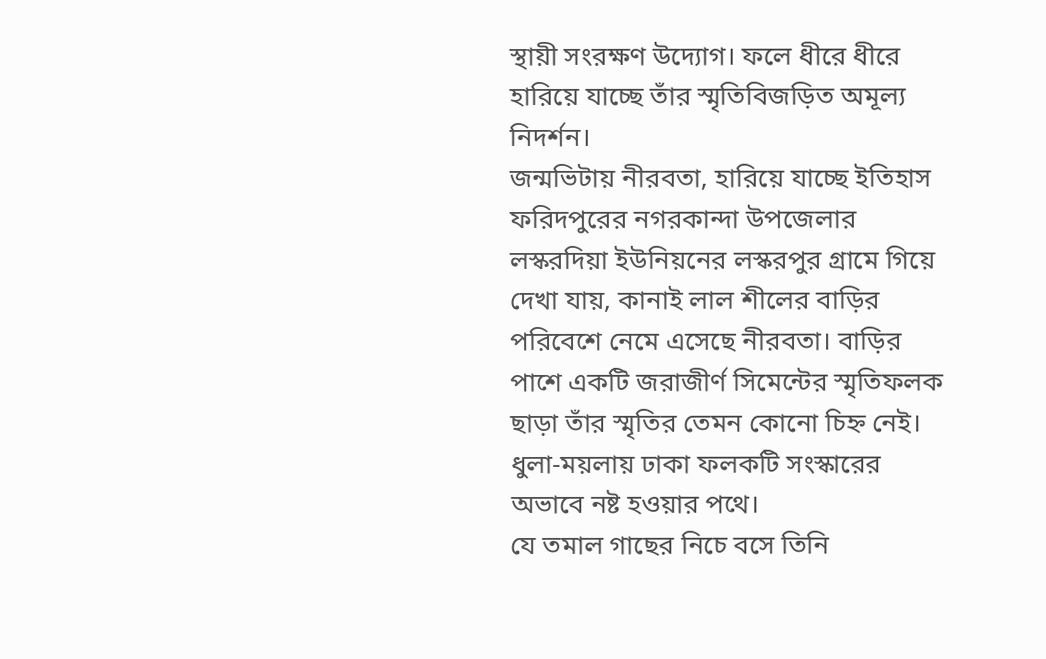স্থায়ী সংরক্ষণ উদ্যোগ। ফলে ধীরে ধীরে হারিয়ে যাচ্ছে তাঁর স্মৃতিবিজড়িত অমূল্য নিদর্শন।
জন্মভিটায় নীরবতা, হারিয়ে যাচ্ছে ইতিহাস
ফরিদপুরের নগরকান্দা উপজেলার লস্করদিয়া ইউনিয়নের লস্করপুর গ্রামে গিয়ে দেখা যায়, কানাই লাল শীলের বাড়ির পরিবেশে নেমে এসেছে নীরবতা। বাড়ির পাশে একটি জরাজীর্ণ সিমেন্টের স্মৃতিফলক ছাড়া তাঁর স্মৃতির তেমন কোনো চিহ্ন নেই। ধুলা-ময়লায় ঢাকা ফলকটি সংস্কারের অভাবে নষ্ট হওয়ার পথে।
যে তমাল গাছের নিচে বসে তিনি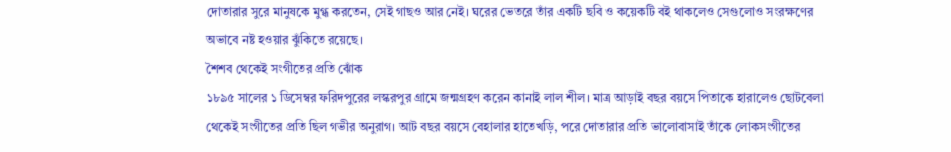দোতারার সুরে মানুষকে মুগ্ধ করতেন, সেই গাছও আর নেই। ঘরের ভেতরে তাঁর একটি ছবি ও কয়েকটি বই থাকলেও সেগুলোও সংরক্ষণের অভাবে নষ্ট হওয়ার ঝুঁকিতে রয়েছে।
শৈশব থেকেই সংগীতের প্রতি ঝোঁক
১৮৯৫ সালের ১ ডিসেম্বর ফরিদপুরের লস্করপুর গ্রামে জন্মগ্রহণ করেন কানাই লাল শীল। মাত্র আড়াই বছর বয়সে পিতাকে হারালেও ছোটবেলা থেকেই সংগীতের প্রতি ছিল গভীর অনুরাগ। আট বছর বয়সে বেহালার হাতেখড়ি, পরে দোতারার প্রতি ভালোবাসাই তাঁকে লোকসংগীতের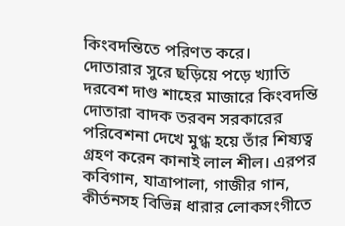কিংবদন্তিতে পরিণত করে।
দোতারার সুরে ছড়িয়ে পড়ে খ্যাতি
দরবেশ দাণ্ড শাহের মাজারে কিংবদন্তি দোতারা বাদক তরবন সরকারের পরিবেশনা দেখে মুগ্ধ হয়ে তাঁর শিষ্যত্ব গ্রহণ করেন কানাই লাল শীল। এরপর কবিগান, যাত্রাপালা, গাজীর গান, কীর্তনসহ বিভিন্ন ধারার লোকসংগীতে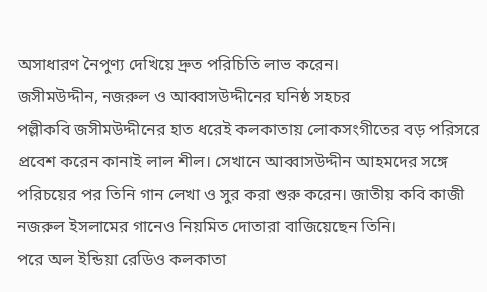অসাধারণ নৈপুণ্য দেখিয়ে দ্রুত পরিচিতি লাভ করেন।
জসীমউদ্দীন, নজরুল ও আব্বাসউদ্দীনের ঘনিষ্ঠ সহচর
পল্লীকবি জসীমউদ্দীনের হাত ধরেই কলকাতায় লোকসংগীতের বড় পরিসরে প্রবেশ করেন কানাই লাল শীল। সেখানে আব্বাসউদ্দীন আহমদের সঙ্গে পরিচয়ের পর তিনি গান লেখা ও সুর করা শুরু করেন। জাতীয় কবি কাজী নজরুল ইসলামের গানেও নিয়মিত দোতারা বাজিয়েছেন তিনি।
পরে অল ইন্ডিয়া রেডিও কলকাতা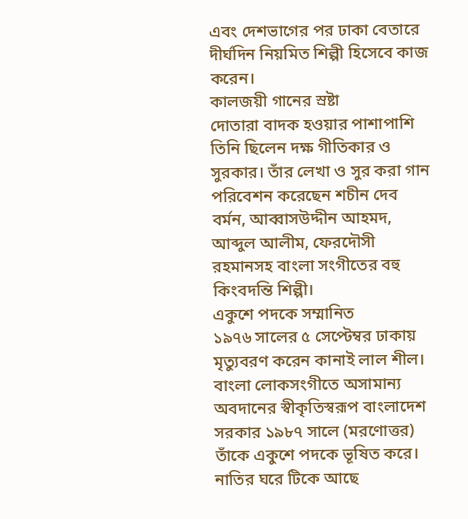এবং দেশভাগের পর ঢাকা বেতারে দীর্ঘদিন নিয়মিত শিল্পী হিসেবে কাজ করেন।
কালজয়ী গানের স্রষ্টা
দোতারা বাদক হওয়ার পাশাপাশি তিনি ছিলেন দক্ষ গীতিকার ও সুরকার। তাঁর লেখা ও সুর করা গান পরিবেশন করেছেন শচীন দেব বর্মন, আব্বাসউদ্দীন আহমদ, আব্দুল আলীম, ফেরদৌসী রহমানসহ বাংলা সংগীতের বহু কিংবদন্তি শিল্পী।
একুশে পদকে সম্মানিত
১৯৭৬ সালের ৫ সেপ্টেম্বর ঢাকায় মৃত্যুবরণ করেন কানাই লাল শীল। বাংলা লোকসংগীতে অসামান্য অবদানের স্বীকৃতিস্বরূপ বাংলাদেশ সরকার ১৯৮৭ সালে (মরণোত্তর) তাঁকে একুশে পদকে ভূষিত করে।
নাতির ঘরে টিকে আছে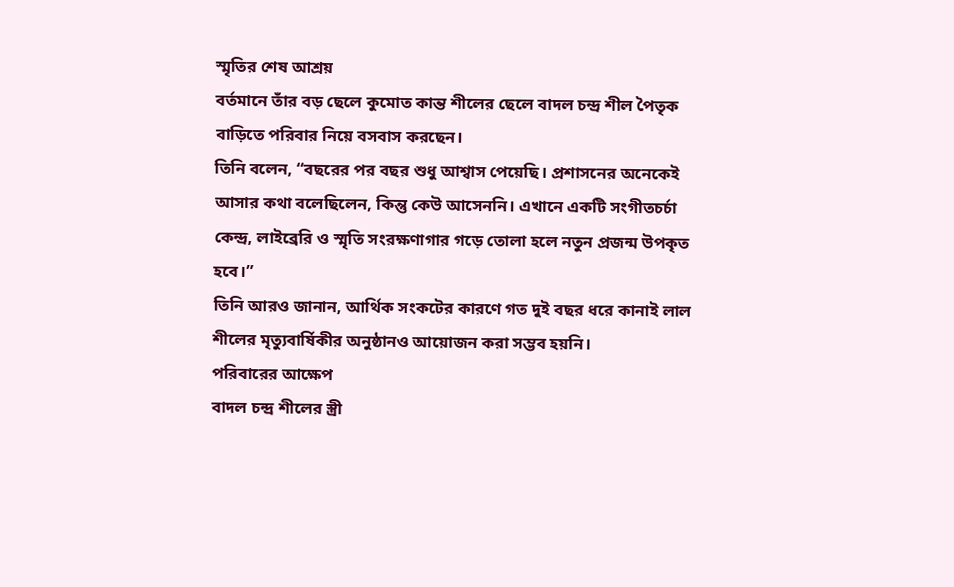স্মৃতির শেষ আশ্রয়
বর্তমানে তাঁর বড় ছেলে কুমোত কান্ত শীলের ছেলে বাদল চন্দ্র শীল পৈতৃক বাড়িতে পরিবার নিয়ে বসবাস করছেন।
তিনি বলেন, “বছরের পর বছর শুধু আশ্বাস পেয়েছি। প্রশাসনের অনেকেই আসার কথা বলেছিলেন, কিন্তু কেউ আসেননি। এখানে একটি সংগীতচর্চা কেন্দ্র, লাইব্রেরি ও স্মৃতি সংরক্ষণাগার গড়ে তোলা হলে নতুন প্রজন্ম উপকৃত হবে।”
তিনি আরও জানান, আর্থিক সংকটের কারণে গত দুই বছর ধরে কানাই লাল শীলের মৃত্যুবার্ষিকীর অনুষ্ঠানও আয়োজন করা সম্ভব হয়নি।
পরিবারের আক্ষেপ
বাদল চন্দ্র শীলের স্ত্রী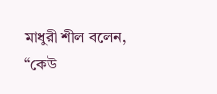মাধুরী শীল বলেন, “কেউ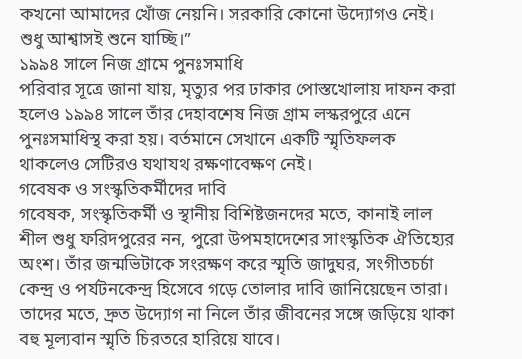কখনো আমাদের খোঁজ নেয়নি। সরকারি কোনো উদ্যোগও নেই। শুধু আশ্বাসই শুনে যাচ্ছি।”
১৯৯৪ সালে নিজ গ্রামে পুনঃসমাধি
পরিবার সূত্রে জানা যায়, মৃত্যুর পর ঢাকার পোস্তখোলায় দাফন করা হলেও ১৯৯৪ সালে তাঁর দেহাবশেষ নিজ গ্রাম লস্করপুরে এনে পুনঃসমাধিস্থ করা হয়। বর্তমানে সেখানে একটি স্মৃতিফলক থাকলেও সেটিরও যথাযথ রক্ষণাবেক্ষণ নেই।
গবেষক ও সংস্কৃতিকর্মীদের দাবি
গবেষক, সংস্কৃতিকর্মী ও স্থানীয় বিশিষ্টজনদের মতে, কানাই লাল শীল শুধু ফরিদপুরের নন, পুরো উপমহাদেশের সাংস্কৃতিক ঐতিহ্যের অংশ। তাঁর জন্মভিটাকে সংরক্ষণ করে স্মৃতি জাদুঘর, সংগীতচর্চা কেন্দ্র ও পর্যটনকেন্দ্র হিসেবে গড়ে তোলার দাবি জানিয়েছেন তারা।
তাদের মতে, দ্রুত উদ্যোগ না নিলে তাঁর জীবনের সঙ্গে জড়িয়ে থাকা বহু মূল্যবান স্মৃতি চিরতরে হারিয়ে যাবে।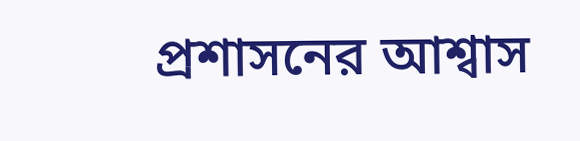প্রশাসনের আশ্বাস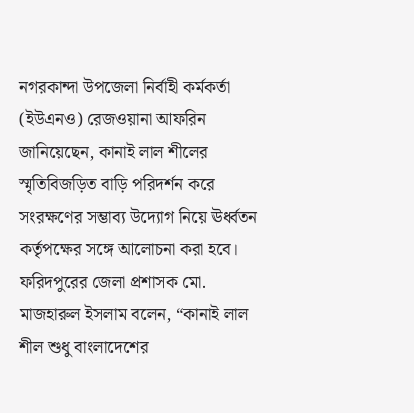নগরকান্দা উপজেলা নির্বাহী কর্মকর্তা (ইউএনও) রেজওয়ানা আফরিন জানিয়েছেন, কানাই লাল শীলের স্মৃতিবিজড়িত বাড়ি পরিদর্শন করে সংরক্ষণের সম্ভাব্য উদ্যোগ নিয়ে ঊর্ধ্বতন কর্তৃপক্ষের সঙ্গে আলোচনা করা হবে।
ফরিদপুরের জেলা প্রশাসক মো. মাজহারুল ইসলাম বলেন, “কানাই লাল শীল শুধু বাংলাদেশের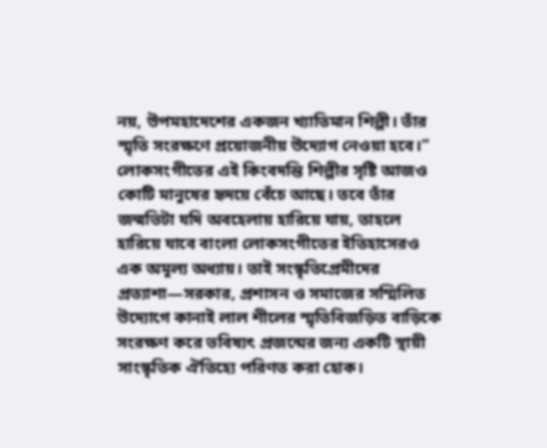নয়, উপমহাদেশের একজন খ্যাতিমান শিল্পী। তাঁর স্মৃতি সংরক্ষণে প্রয়োজনীয় উদ্যোগ নেওয়া হবে।”
লোকসংগীতের এই কিংবদন্তি শিল্পীর সৃষ্টি আজও কোটি মানুষের হৃদয়ে বেঁচে আছে। তবে তাঁর জন্মভিটা যদি অবহেলায় হারিয়ে যায়, তাহলে হারিয়ে যাবে বাংলা লোকসংগীতের ইতিহাসেরও এক অমূল্য অধ্যায়। তাই সংস্কৃতিপ্রেমীদের প্রত্যাশা—সরকার, প্রশাসন ও সমাজের সম্মিলিত উদ্যোগে কানাই লাল শীলের স্মৃতিবিজড়িত বাড়িকে সংরক্ষণ করে ভবিষ্যৎ প্রজন্মের জন্য একটি স্থায়ী সাংস্কৃতিক ঐতিহ্যে পরিণত করা হোক।